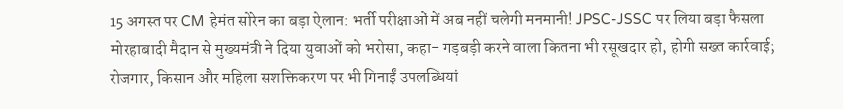15 अगस्त पर CM हेमंत सोरेन का बड़ा ऐलान: भर्ती परीक्षाओं में अब नहीं चलेगी मनमानी! JPSC-JSSC पर लिया बड़ा फैसला
मोरहाबादी मैदान से मुख्यमंत्री ने दिया युवाओं को भरोसा, कहा- गड़बड़ी करने वाला कितना भी रसूखदार हो, होगी सख्त कार्रवाई; रोजगार, किसान और महिला सशक्तिकरण पर भी गिनाईं उपलब्धियां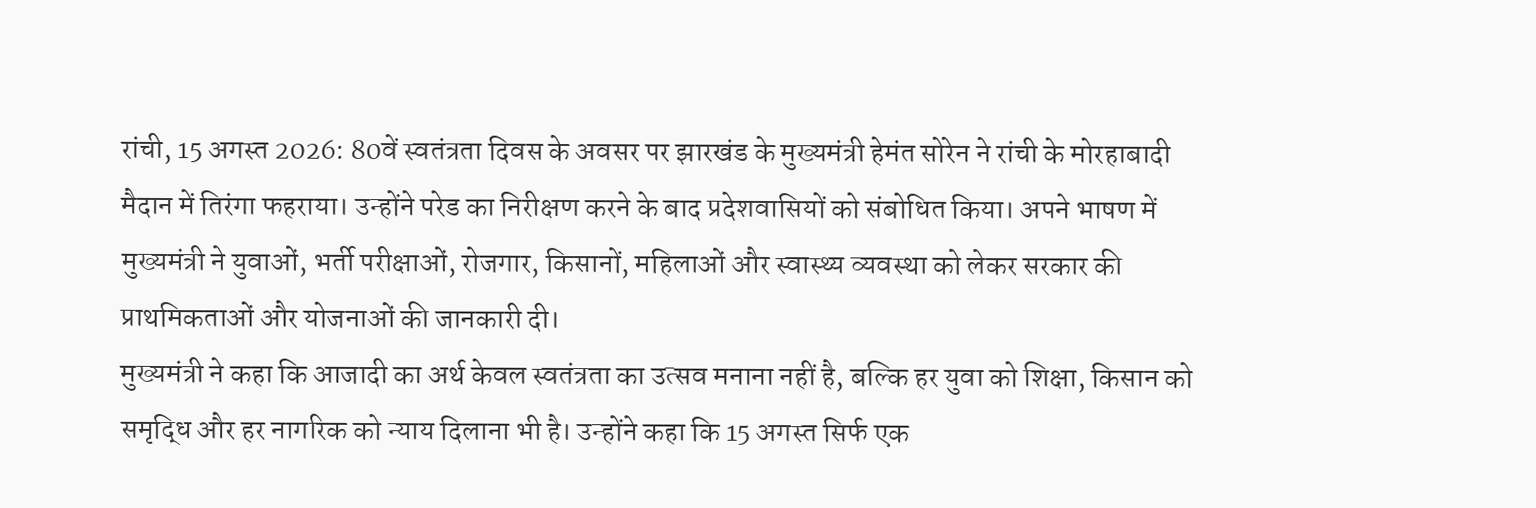रांची, 15 अगस्त 2026: 80वें स्वतंत्रता दिवस के अवसर पर झारखंड के मुख्यमंत्री हेमंत सोरेन ने रांची के मोरहाबादी मैदान में तिरंगा फहराया। उन्होंने परेड का निरीक्षण करने के बाद प्रदेशवासियों को संबोधित किया। अपने भाषण में मुख्यमंत्री ने युवाओं, भर्ती परीक्षाओं, रोजगार, किसानों, महिलाओं और स्वास्थ्य व्यवस्था को लेकर सरकार की प्राथमिकताओं और योजनाओं की जानकारी दी।
मुख्यमंत्री ने कहा कि आजादी का अर्थ केवल स्वतंत्रता का उत्सव मनाना नहीं है, बल्कि हर युवा को शिक्षा, किसान को समृद्धि और हर नागरिक को न्याय दिलाना भी है। उन्होंने कहा कि 15 अगस्त सिर्फ एक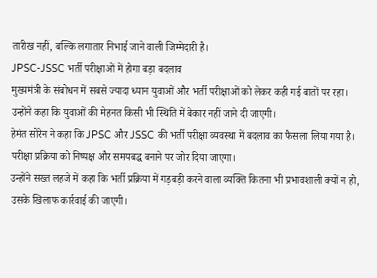तारीख नहीं, बल्कि लगातार निभाई जाने वाली जिम्मेदारी है।
JPSC-JSSC भर्ती परीक्षाओं में होगा बड़ा बदलाव
मुख्यमंत्री के संबोधन में सबसे ज्यादा ध्यान युवाओं और भर्ती परीक्षाओं को लेकर कही गई बातों पर रहा। उन्होंने कहा कि युवाओं की मेहनत किसी भी स्थिति में बेकार नहीं जाने दी जाएगी।
हेमंत सोरेन ने कहा कि JPSC और JSSC की भर्ती परीक्षा व्यवस्था में बदलाव का फैसला लिया गया है। परीक्षा प्रक्रिया को निष्पक्ष और समयबद्ध बनाने पर जोर दिया जाएगा।
उन्होंने सख्त लहजे में कहा कि भर्ती प्रक्रिया में गड़बड़ी करने वाला व्यक्ति कितना भी प्रभावशाली क्यों न हो, उसके खिलाफ कार्रवाई की जाएगी।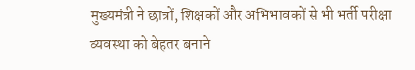मुख्यमंत्री ने छात्रों, शिक्षकों और अभिभावकों से भी भर्ती परीक्षा व्यवस्था को बेहतर बनाने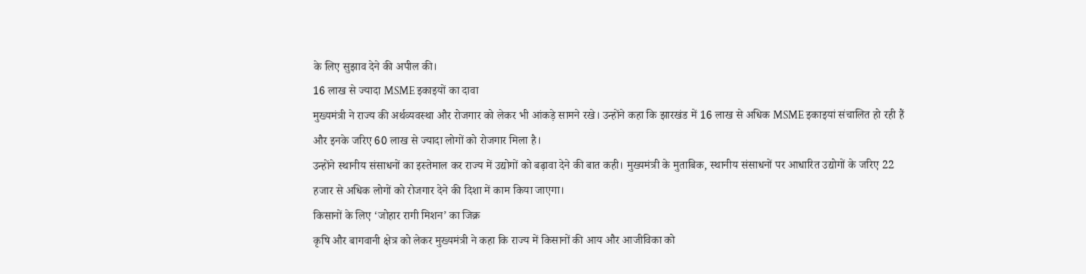के लिए सुझाव देने की अपील की।
16 लाख से ज्यादा MSME इकाइयों का दावा
मुख्यमंत्री ने राज्य की अर्थव्यवस्था और रोजगार को लेकर भी आंकड़े सामने रखे। उन्होंने कहा कि झारखंड में 16 लाख से अधिक MSME इकाइयां संचालित हो रही हैं और इनके जरिए 60 लाख से ज्यादा लोगों को रोजगार मिला है।
उन्होंने स्थानीय संसाधनों का इस्तेमाल कर राज्य में उद्योगों को बढ़ावा देने की बात कही। मुख्यमंत्री के मुताबिक, स्थानीय संसाधनों पर आधारित उद्योगों के जरिए 22 हजार से अधिक लोगों को रोजगार देने की दिशा में काम किया जाएगा।
किसानों के लिए ‘जोहार रागी मिशन’ का जिक्र
कृषि और बागवानी क्षेत्र को लेकर मुख्यमंत्री ने कहा कि राज्य में किसानों की आय और आजीविका को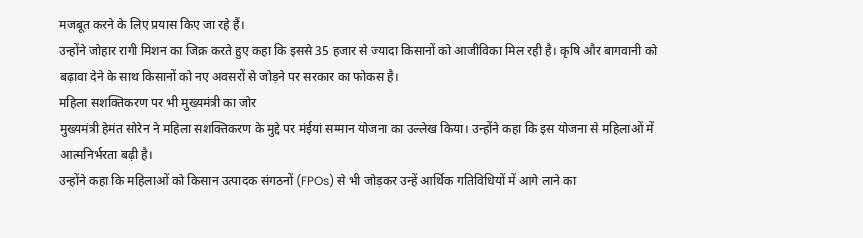मजबूत करने के लिए प्रयास किए जा रहे हैं।
उन्होंने जोहार रागी मिशन का जिक्र करते हुए कहा कि इससे 35 हजार से ज्यादा किसानों को आजीविका मिल रही है। कृषि और बागवानी को बढ़ावा देने के साथ किसानों को नए अवसरों से जोड़ने पर सरकार का फोकस है।
महिला सशक्तिकरण पर भी मुख्यमंत्री का जोर
मुख्यमंत्री हेमंत सोरेन ने महिला सशक्तिकरण के मुद्दे पर मंईयां सम्मान योजना का उल्लेख किया। उन्होंने कहा कि इस योजना से महिलाओं में आत्मनिर्भरता बढ़ी है।
उन्होंने कहा कि महिलाओं को किसान उत्पादक संगठनों (FPOs) से भी जोड़कर उन्हें आर्थिक गतिविधियों में आगे लाने का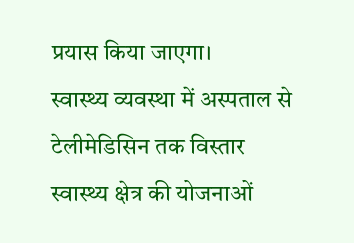प्रयास किया जाएगा।
स्वास्थ्य व्यवस्था में अस्पताल से टेलीमेडिसिन तक विस्तार
स्वास्थ्य क्षेत्र की योजनाओं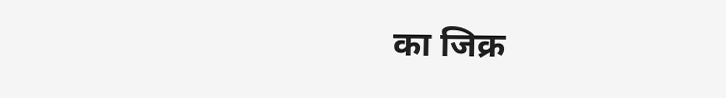का जिक्र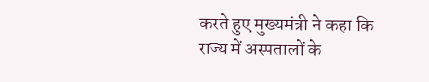करते हुए मुख्यमंत्री ने कहा कि राज्य में अस्पतालों के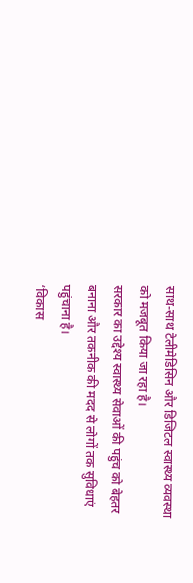साथ-साथ टेलीमेडिसिन और डिजिटल स्वास्थ्य व्यवस्था को मजबूत किया जा रहा है।
सरकार का उद्देश्य स्वास्थ्य सेवाओं की पहुंच को बेहतर बनाना और तकनीक की मदद से लोगों तक सुविधाएं पहुंचाना है।
‘विकास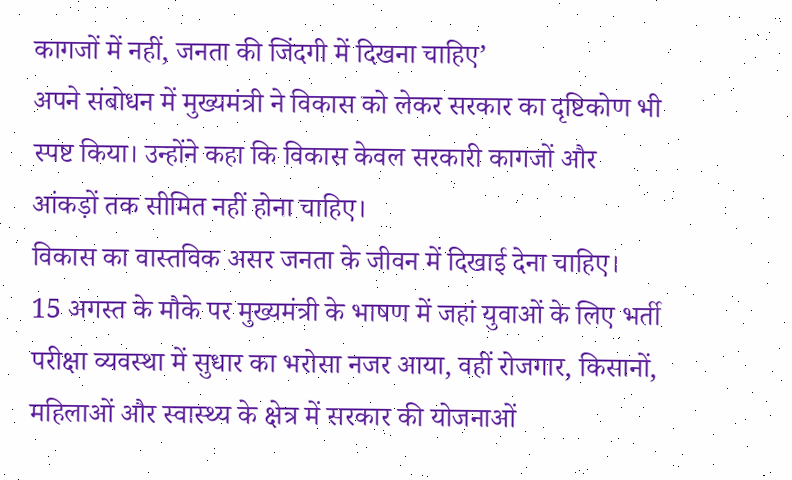कागजों में नहीं, जनता की जिंदगी में दिखना चाहिए’
अपने संबोधन में मुख्यमंत्री ने विकास को लेकर सरकार का दृष्टिकोण भी स्पष्ट किया। उन्होंने कहा कि विकास केवल सरकारी कागजों और आंकड़ों तक सीमित नहीं होना चाहिए।
विकास का वास्तविक असर जनता के जीवन में दिखाई देना चाहिए।
15 अगस्त के मौके पर मुख्यमंत्री के भाषण में जहां युवाओं के लिए भर्ती परीक्षा व्यवस्था में सुधार का भरोसा नजर आया, वहीं रोजगार, किसानों, महिलाओं और स्वास्थ्य के क्षेत्र में सरकार की योजनाओं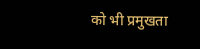को भी प्रमुखता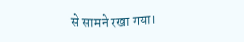से सामने रखा गया।